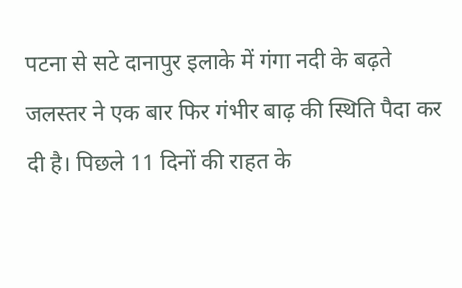पटना से सटे दानापुर इलाके में गंगा नदी के बढ़ते जलस्तर ने एक बार फिर गंभीर बाढ़ की स्थिति पैदा कर दी है। पिछले 11 दिनों की राहत के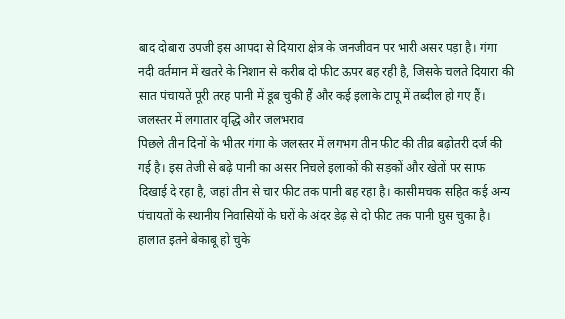बाद दोबारा उपजी इस आपदा से दियारा क्षेत्र के जनजीवन पर भारी असर पड़ा है। गंगा नदी वर्तमान में खतरे के निशान से करीब दो फीट ऊपर बह रही है, जिसके चलते दियारा की सात पंचायतें पूरी तरह पानी में डूब चुकी हैं और कई इलाके टापू में तब्दील हो गए हैं।
जलस्तर में लगातार वृद्धि और जलभराव
पिछले तीन दिनों के भीतर गंगा के जलस्तर में लगभग तीन फीट की तीव्र बढ़ोतरी दर्ज की गई है। इस तेजी से बढ़े पानी का असर निचले इलाकों की सड़कों और खेतों पर साफ दिखाई दे रहा है, जहां तीन से चार फीट तक पानी बह रहा है। कासीमचक सहित कई अन्य पंचायतों के स्थानीय निवासियों के घरों के अंदर डेढ़ से दो फीट तक पानी घुस चुका है। हालात इतने बेकाबू हो चुके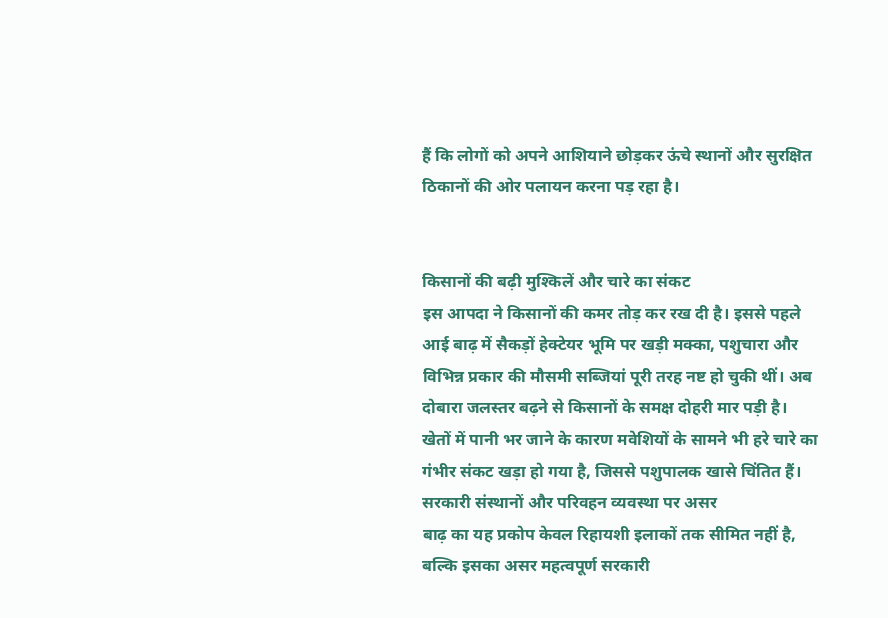हैं कि लोगों को अपने आशियाने छोड़कर ऊंचे स्थानों और सुरक्षित ठिकानों की ओर पलायन करना पड़ रहा है।


किसानों की बढ़ी मुश्किलें और चारे का संकट
इस आपदा ने किसानों की कमर तोड़ कर रख दी है। इससे पहले आई बाढ़ में सैकड़ों हेक्टेयर भूमि पर खड़ी मक्का, पशुचारा और विभिन्न प्रकार की मौसमी सब्जियां पूरी तरह नष्ट हो चुकी थीं। अब दोबारा जलस्तर बढ़ने से किसानों के समक्ष दोहरी मार पड़ी है। खेतों में पानी भर जाने के कारण मवेशियों के सामने भी हरे चारे का गंभीर संकट खड़ा हो गया है, जिससे पशुपालक खासे चिंतित हैं।
सरकारी संस्थानों और परिवहन व्यवस्था पर असर
बाढ़ का यह प्रकोप केवल रिहायशी इलाकों तक सीमित नहीं है, बल्कि इसका असर महत्वपूर्ण सरकारी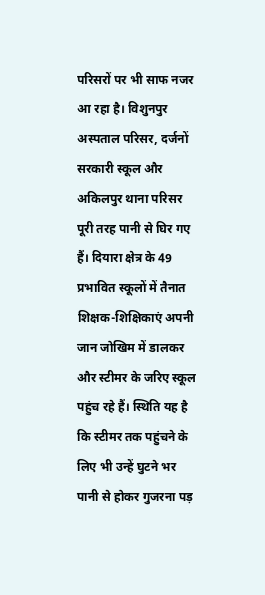परिसरों पर भी साफ नजर आ रहा है। विशुनपुर अस्पताल परिसर, दर्जनों सरकारी स्कूल और अकिलपुर थाना परिसर पूरी तरह पानी से घिर गए हैं। दियारा क्षेत्र के 49 प्रभावित स्कूलों में तैनात शिक्षक-शिक्षिकाएं अपनी जान जोखिम में डालकर और स्टीमर के जरिए स्कूल पहुंच रहे हैं। स्थिति यह है कि स्टीमर तक पहुंचने के लिए भी उन्हें घुटने भर पानी से होकर गुजरना पड़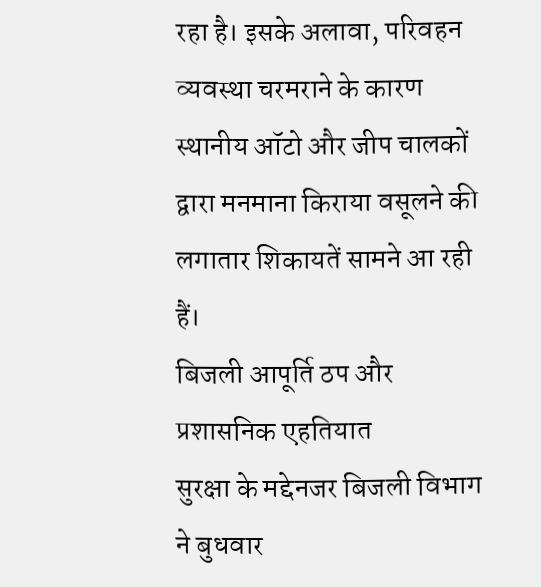रहा है। इसके अलावा, परिवहन व्यवस्था चरमराने के कारण स्थानीय ऑटो और जीप चालकों द्वारा मनमाना किराया वसूलने की लगातार शिकायतें सामने आ रही हैं।
बिजली आपूर्ति ठप और प्रशासनिक एहतियात
सुरक्षा के मद्देनजर बिजली विभाग ने बुधवार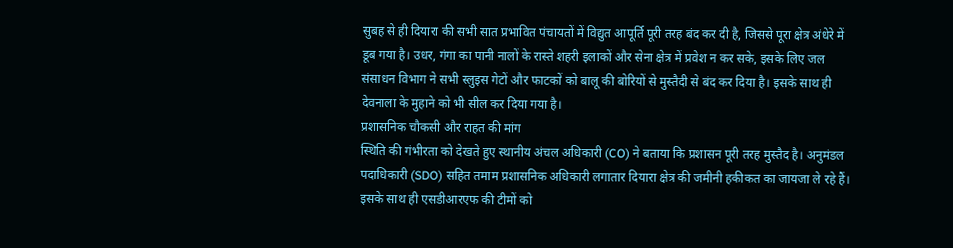सुबह से ही दियारा की सभी सात प्रभावित पंचायतों में विद्युत आपूर्ति पूरी तरह बंद कर दी है, जिससे पूरा क्षेत्र अंधेरे में डूब गया है। उधर, गंगा का पानी नालों के रास्ते शहरी इलाकों और सेना क्षेत्र में प्रवेश न कर सके, इसके लिए जल संसाधन विभाग ने सभी स्लुइस गेटों और फाटकों को बालू की बोरियों से मुस्तैदी से बंद कर दिया है। इसके साथ ही देवनाला के मुहाने को भी सील कर दिया गया है।
प्रशासनिक चौकसी और राहत की मांग
स्थिति की गंभीरता को देखते हुए स्थानीय अंचल अधिकारी (CO) ने बताया कि प्रशासन पूरी तरह मुस्तैद है। अनुमंडल पदाधिकारी (SDO) सहित तमाम प्रशासनिक अधिकारी लगातार दियारा क्षेत्र की जमीनी हकीकत का जायजा ले रहे हैं। इसके साथ ही एसडीआरएफ की टीमों को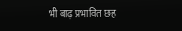भी बाढ़ प्रभावित छह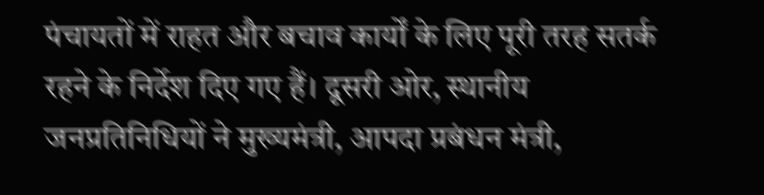पंचायतों में राहत और बचाव कार्यों के लिए पूरी तरह सतर्क रहने के निर्देश दिए गए हैं। दूसरी ओर, स्थानीय जनप्रतिनिधियों ने मुख्यमंत्री, आपदा प्रबंधन मंत्री,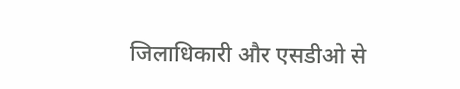जिलाधिकारी और एसडीओ से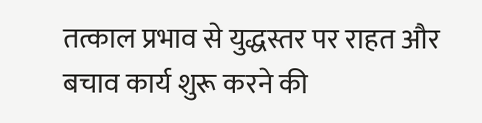तत्काल प्रभाव से युद्धस्तर पर राहत और बचाव कार्य शुरू करने की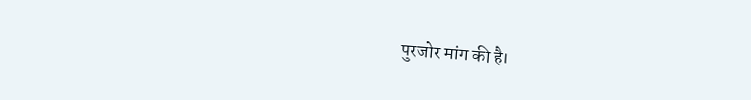पुरजोर मांग की है।